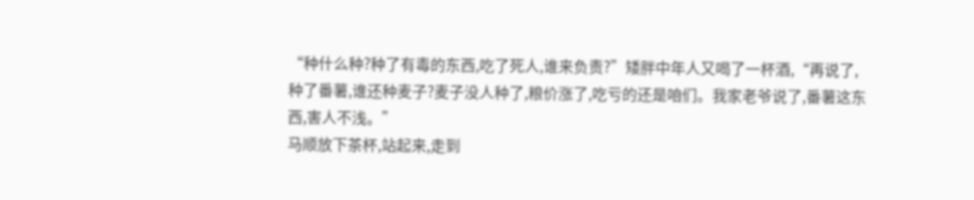“种什么种?种了有毒的东西,吃了死人,谁来负责?”矮胖中年人又喝了一杯酒,“再说了,种了番薯,谁还种麦子?麦子没人种了,粮价涨了,吃亏的还是咱们。我家老爷说了,番薯这东西,害人不浅。”
马顺放下茶杯,站起来,走到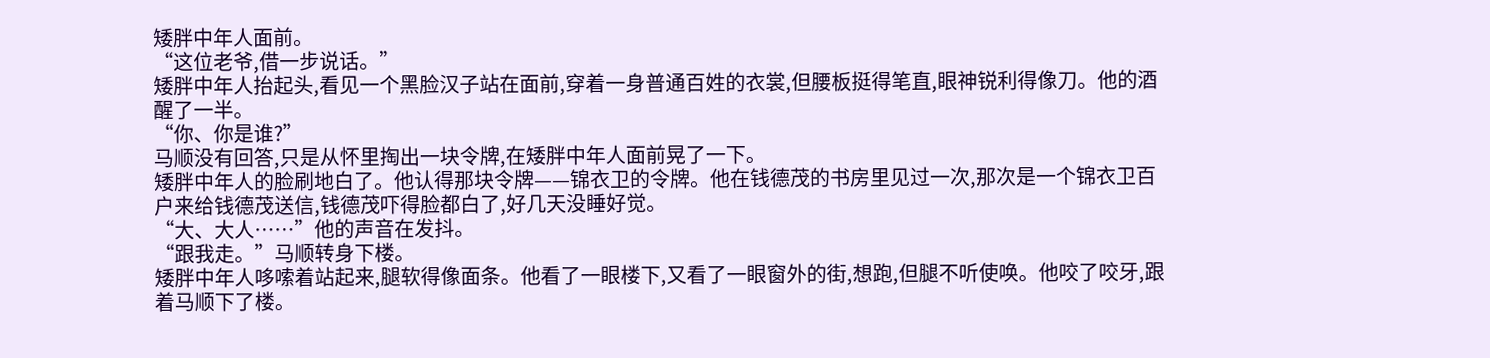矮胖中年人面前。
“这位老爷,借一步说话。”
矮胖中年人抬起头,看见一个黑脸汉子站在面前,穿着一身普通百姓的衣裳,但腰板挺得笔直,眼神锐利得像刀。他的酒醒了一半。
“你、你是谁?”
马顺没有回答,只是从怀里掏出一块令牌,在矮胖中年人面前晃了一下。
矮胖中年人的脸刷地白了。他认得那块令牌——锦衣卫的令牌。他在钱德茂的书房里见过一次,那次是一个锦衣卫百户来给钱德茂送信,钱德茂吓得脸都白了,好几天没睡好觉。
“大、大人……”他的声音在发抖。
“跟我走。”马顺转身下楼。
矮胖中年人哆嗦着站起来,腿软得像面条。他看了一眼楼下,又看了一眼窗外的街,想跑,但腿不听使唤。他咬了咬牙,跟着马顺下了楼。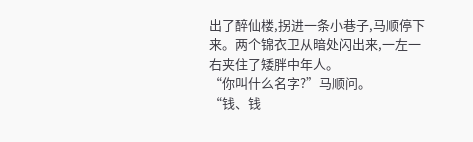出了醉仙楼,拐进一条小巷子,马顺停下来。两个锦衣卫从暗处闪出来,一左一右夹住了矮胖中年人。
“你叫什么名字?”马顺问。
“钱、钱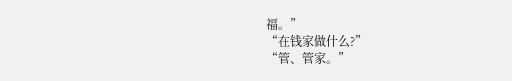福。”
“在钱家做什么?”
“管、管家。”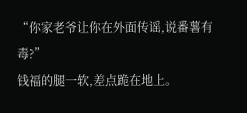“你家老爷让你在外面传谣,说番薯有毒?”
钱福的腿一软,差点跪在地上。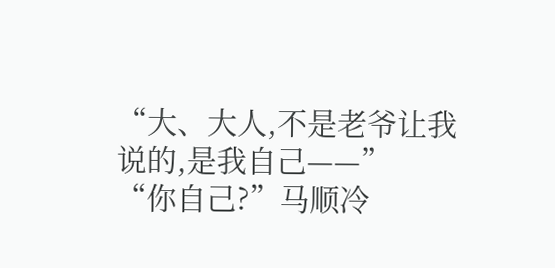“大、大人,不是老爷让我说的,是我自己——”
“你自己?”马顺冷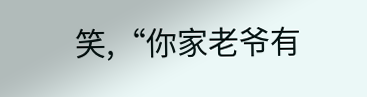笑,“你家老爷有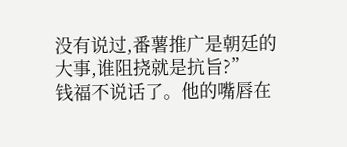没有说过,番薯推广是朝廷的大事,谁阻挠就是抗旨?”
钱福不说话了。他的嘴唇在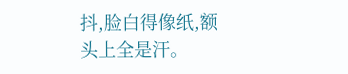抖,脸白得像纸,额头上全是汗。